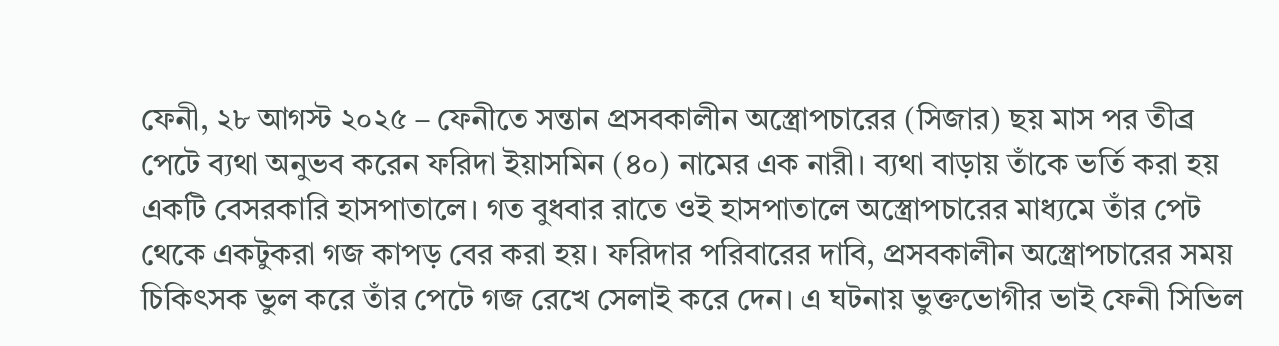ফেনী, ২৮ আগস্ট ২০২৫ – ফেনীতে সন্তান প্রসবকালীন অস্ত্রোপচারের (সিজার) ছয় মাস পর তীব্র পেটে ব্যথা অনুভব করেন ফরিদা ইয়াসমিন (৪০) নামের এক নারী। ব্যথা বাড়ায় তাঁকে ভর্তি করা হয় একটি বেসরকারি হাসপাতালে। গত বুধবার রাতে ওই হাসপাতালে অস্ত্রোপচারের মাধ্যমে তাঁর পেট থেকে একটুকরা গজ কাপড় বের করা হয়। ফরিদার পরিবারের দাবি, প্রসবকালীন অস্ত্রোপচারের সময় চিকিৎসক ভুল করে তাঁর পেটে গজ রেখে সেলাই করে দেন। এ ঘটনায় ভুক্তভোগীর ভাই ফেনী সিভিল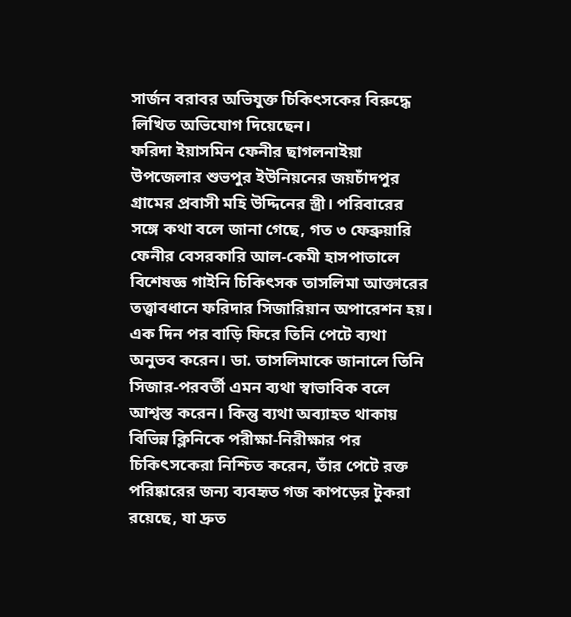সার্জন বরাবর অভিযুক্ত চিকিৎসকের বিরুদ্ধে লিখিত অভিযোগ দিয়েছেন।
ফরিদা ইয়াসমিন ফেনীর ছাগলনাইয়া উপজেলার শুভপুর ইউনিয়নের জয়চাঁদপুর গ্রামের প্রবাসী মহি উদ্দিনের স্ত্রী। পরিবারের সঙ্গে কথা বলে জানা গেছে, গত ৩ ফেব্রুয়ারি ফেনীর বেসরকারি আল-কেমী হাসপাতালে বিশেষজ্ঞ গাইনি চিকিৎসক তাসলিমা আক্তারের তত্ত্বাবধানে ফরিদার সিজারিয়ান অপারেশন হয়। এক দিন পর বাড়ি ফিরে তিনি পেটে ব্যথা অনুভব করেন। ডা. তাসলিমাকে জানালে তিনি সিজার-পরবর্তী এমন ব্যথা স্বাভাবিক বলে আশ্বস্ত করেন। কিন্তু ব্যথা অব্যাহত থাকায় বিভিন্ন ক্লিনিকে পরীক্ষা-নিরীক্ষার পর চিকিৎসকেরা নিশ্চিত করেন, তাঁর পেটে রক্ত পরিষ্কারের জন্য ব্যবহৃত গজ কাপড়ের টুকরা রয়েছে, যা দ্রুত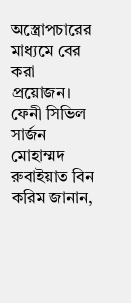অস্ত্রোপচারের মাধ্যমে বের করা প্রয়োজন।
ফেনী সিভিল সার্জন মোহাম্মদ রুবাইয়াত বিন করিম জানান,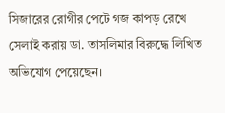সিজারের রোগীর পেটে গজ কাপড় রেখে সেলাই করায় ডা. তাসলিমার বিরুদ্ধে লিখিত অভিযোগ পেয়েছেন।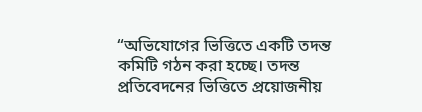“অভিযোগের ভিত্তিতে একটি তদন্ত কমিটি গঠন করা হচ্ছে। তদন্ত প্রতিবেদনের ভিত্তিতে প্রয়োজনীয়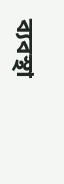ব্যবস্থা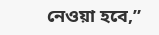নেওয়া হবে,”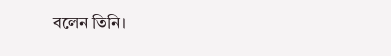বলেন তিনি।